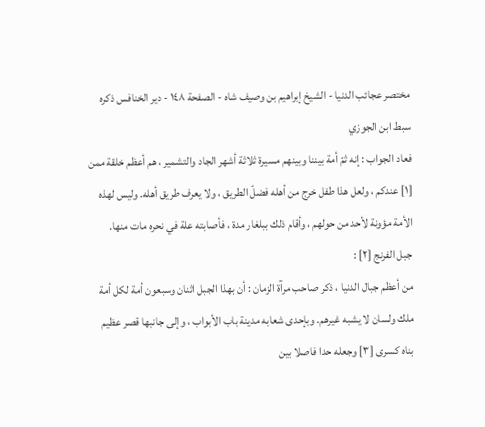مختصر عجائب الدنيا - الشيخ إبراهيم بن وصيف شاه - الصفحة ١٤٨ - دير الخنافس ذكره سبط ابن الجوزي
فعاد الجواب : إنه ثمّ أمة بيننا وبينهم مسيرة ثلاثة أشهر الجاد والتشمير ، هم أعظم خلقة ممن [١] عندكم ، ولعل هذا طفل خرج من أهله فضلّ الطريق ، ولا يعرف طريق أهله. وليس لهذه الأمة مؤونة لأحد من حولهم ، وأقام ذلك ببلغار مدة ، فأصابته علة في نحره مات منها.
جبل الفرنج [٢] :
من أعظم جبال الدنيا ، ذكر صاحب مرآة الزمان : أن بهذا الجبل اثنان وسبعون أمة لكل أمة ملك ولسان لا يشبه غيرهم. وبإحدى شعابه مدينة باب الأبواب ، وإلى جانبها قصر عظيم بناه كسرى [٣] وجعله حدا فاصلا بين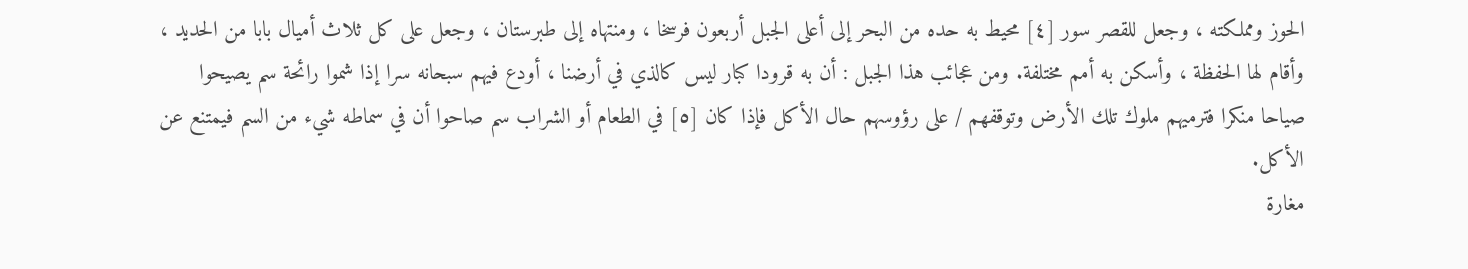الحوز ومملكته ، وجعل للقصر سور [٤] محيط به حده من البحر إلى أعلى الجبل أربعون فرسخا ، ومنتهاه إلى طبرستان ، وجعل على كل ثلاث أميال بابا من الحديد ، وأقام لها الحفظة ، وأسكن به أمم مختلفة. ومن عجائب هذا الجبل : أن به قرودا كبار ليس كالذي في أرضنا ، أودع فيهم سبحانه سرا إذا شموا رائحة سم يصيحوا صياحا منكرا فترميهم ملوك تلك الأرض وتوقفهم / على رؤوسهم حال الأكل فإذا كان [٥] في الطعام أو الشراب سم صاحوا أن في سماطه شيء من السم فيمتنع عن الأكل.
مغارة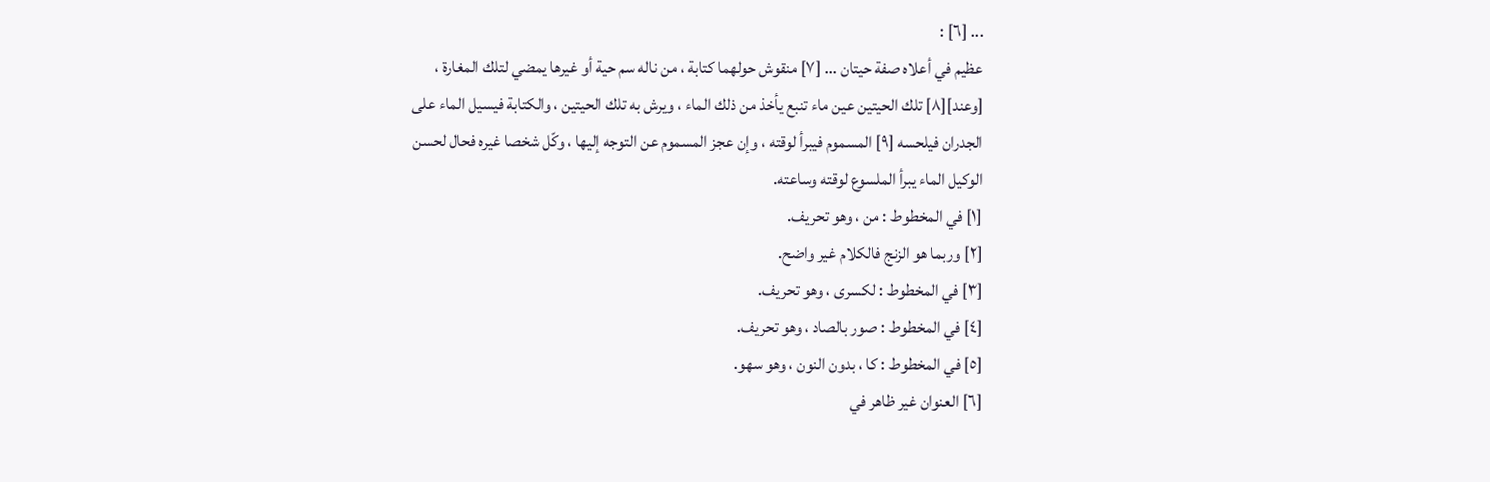... [٦] :
عظيم في أعلاه صفة حيتان ... [٧] منقوش حولهما كتابة ، من ناله سم حية أو غيرها يمضي لتلك المغارة ، [وعند][٨] تلك الحيتين عين ماء تنبع يأخذ من ذلك الماء ، ويرش به تلك الحيتين ، والكتابة فيسيل الماء على الجدران فيلحسه [٩] المسموم فيبرأ لوقته ، وإن عجز المسموم عن التوجه إليها ، وكّل شخصا غيره فحال لحسن الوكيل الماء يبرأ الملسوع لوقته وساعته.
[١] في المخطوط : من ، وهو تحريف.
[٢] وربما هو الزنج فالكلام غير واضح.
[٣] في المخطوط : لكسرى ، وهو تحريف.
[٤] في المخطوط : صور بالصاد ، وهو تحريف.
[٥] في المخطوط : كا ، بدون النون ، وهو سهو.
[٦] العنوان غير ظاهر في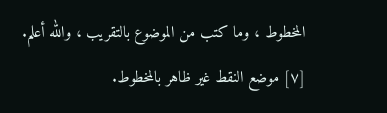المخطوط ، وما كتب من الموضوع بالتقريب ، والله أعلم.
[٧] موضع النقط غير ظاهر بالمخطوط.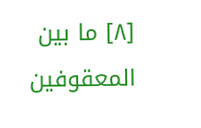[٨] ما بين المعقوفين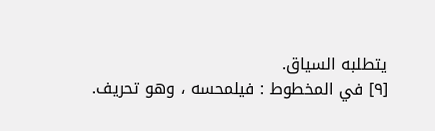يتطلبه السياق.
[٩] في المخطوط : فيلمحسه ، وهو تحريف.